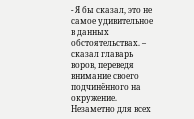- Я бы сказал, это не самое удивительное в данных обстоятельствах. – сказал главарь воров, переведя внимание своего подчинённого на окружение.
Незаметно для всех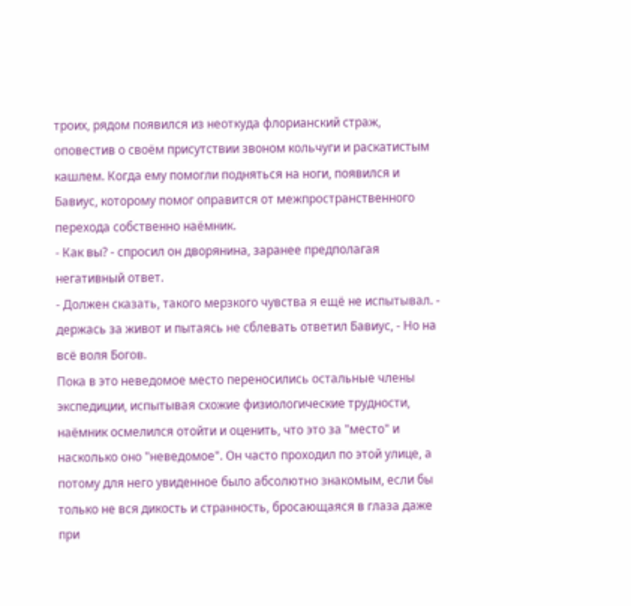троих, рядом появился из неоткуда флорианский страж, оповестив о своём присутствии звоном кольчуги и раскатистым кашлем. Когда ему помогли подняться на ноги, появился и Бавиус, которому помог оправится от межпространственного перехода собственно наёмник.
- Как вы? - спросил он дворянина, заранее предполагая негативный ответ.
- Должен сказать, такого мерзкого чувства я ещё не испытывал. - держась за живот и пытаясь не сблевать ответил Бавиус, - Но на всё воля Богов.
Пока в это неведомое место переносились остальные члены экспедиции, испытывая схожие физиологические трудности, наёмник осмелился отойти и оценить, что это за "место" и насколько оно "неведомое". Он часто проходил по этой улице, а потому для него увиденное было абсолютно знакомым, если бы только не вся дикость и странность, бросающаяся в глаза даже при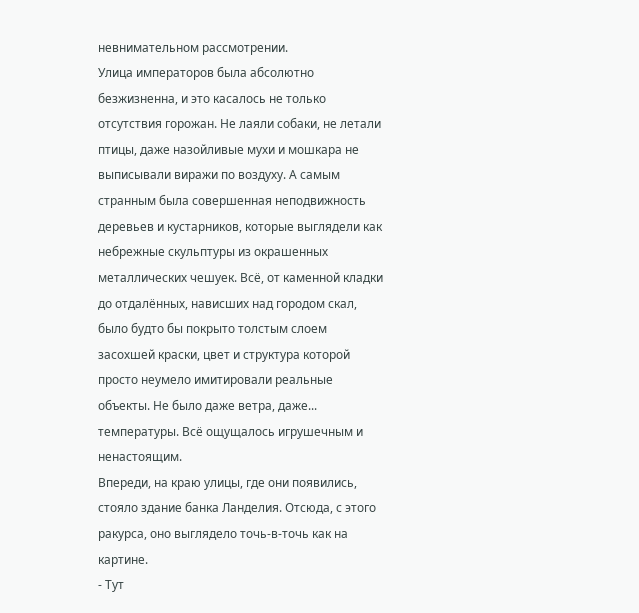невнимательном рассмотрении.
Улица императоров была абсолютно безжизненна, и это касалось не только отсутствия горожан. Не лаяли собаки, не летали птицы, даже назойливые мухи и мошкара не выписывали виражи по воздуху. А самым странным была совершенная неподвижность деревьев и кустарников, которые выглядели как небрежные скульптуры из окрашенных металлических чешуек. Всё, от каменной кладки до отдалённых, нависших над городом скал, было будто бы покрыто толстым слоем засохшей краски, цвет и структура которой просто неумело имитировали реальные объекты. Не было даже ветра, даже... температуры. Всё ощущалось игрушечным и ненастоящим.
Впереди, на краю улицы, где они появились, стояло здание банка Ланделия. Отсюда, с этого ракурса, оно выглядело точь-в-точь как на картине.
- Тут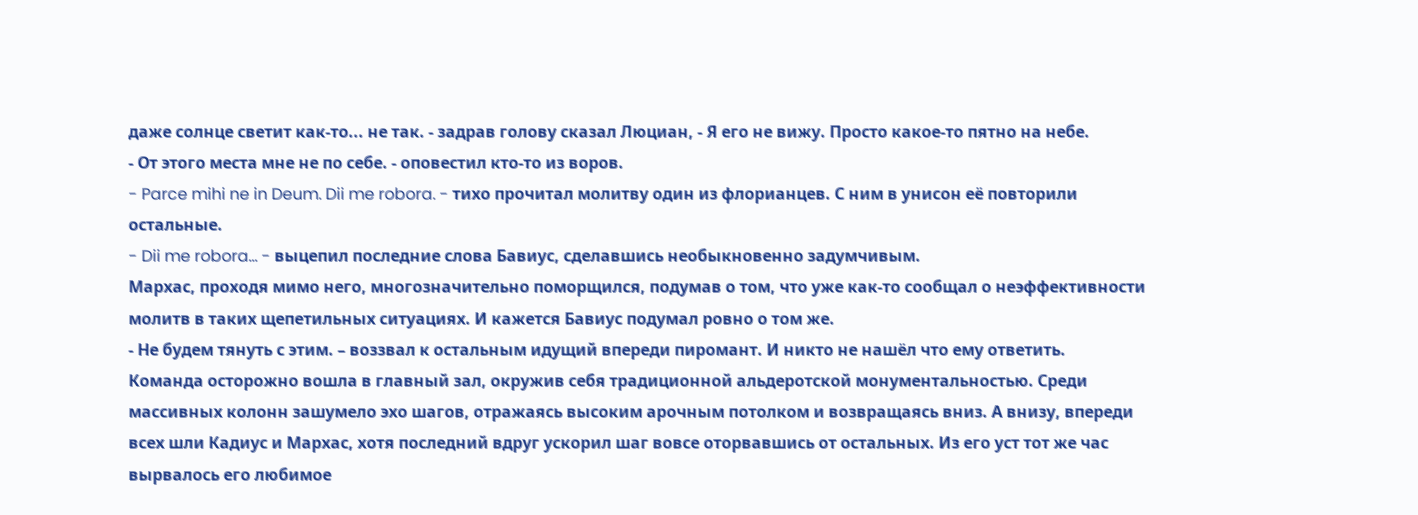даже солнце светит как-то... не так. - задрав голову сказал Люциан, - Я его не вижу. Просто какое-то пятно на небе.
- От этого места мне не по себе. - оповестил кто-то из воров.
- Parce mihi ne in Deum. Dii me robora. - тихо прочитал молитву один из флорианцев. С ним в унисон её повторили остальные.
- Dii me robora... - выцепил последние слова Бавиус, сделавшись необыкновенно задумчивым.
Мархас, проходя мимо него, многозначительно поморщился, подумав о том, что уже как-то сообщал о неэффективности молитв в таких щепетильных ситуациях. И кажется Бавиус подумал ровно о том же.
- Не будем тянуть с этим. – воззвал к остальным идущий впереди пиромант. И никто не нашёл что ему ответить.
Команда осторожно вошла в главный зал, окружив себя традиционной альдеротской монументальностью. Среди массивных колонн зашумело эхо шагов, отражаясь высоким арочным потолком и возвращаясь вниз. А внизу, впереди всех шли Кадиус и Мархас, хотя последний вдруг ускорил шаг вовсе оторвавшись от остальных. Из его уст тот же час вырвалось его любимое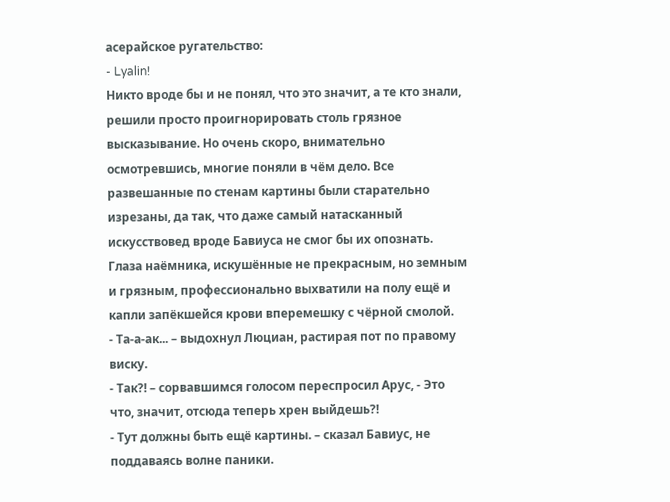асерайское ругательство:
- Lyalin!
Никто вроде бы и не понял, что это значит, а те кто знали, решили просто проигнорировать столь грязное высказывание. Но очень скоро, внимательно осмотревшись, многие поняли в чём дело. Все развешанные по стенам картины были старательно изрезаны, да так, что даже самый натасканный искусствовед вроде Бавиуса не смог бы их опознать. Глаза наёмника, искушённые не прекрасным, но земным и грязным, профессионально выхватили на полу ещё и капли запёкшейся крови вперемешку с чёрной смолой.
- Та-а-ак... – выдохнул Люциан, растирая пот по правому виску.
- Так?! – сорвавшимся голосом переспросил Арус, - Это что, значит, отсюда теперь хрен выйдешь?!
- Тут должны быть ещё картины. – сказал Бавиус, не поддаваясь волне паники.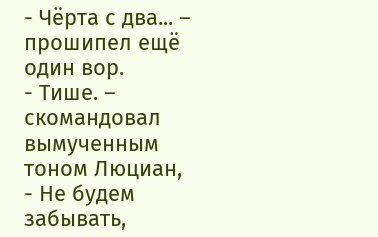- Чёрта с два... – прошипел ещё один вор.
- Тише. – скомандовал вымученным тоном Люциан, - Не будем забывать,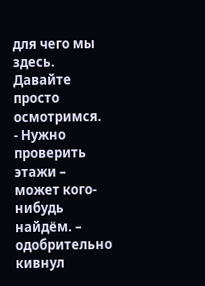для чего мы здесь. Давайте просто осмотримся.
- Нужно проверить этажи – может кого-нибудь найдём. – одобрительно кивнул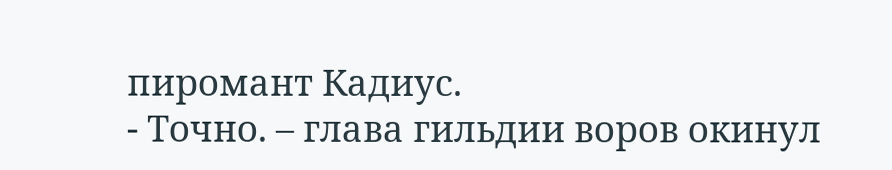пиромант Кадиус.
- Точно. – глава гильдии воров окинул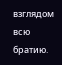взглядом всю братию.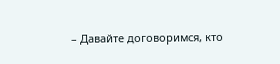– Давайте договоримся, кто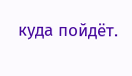куда пойдёт.